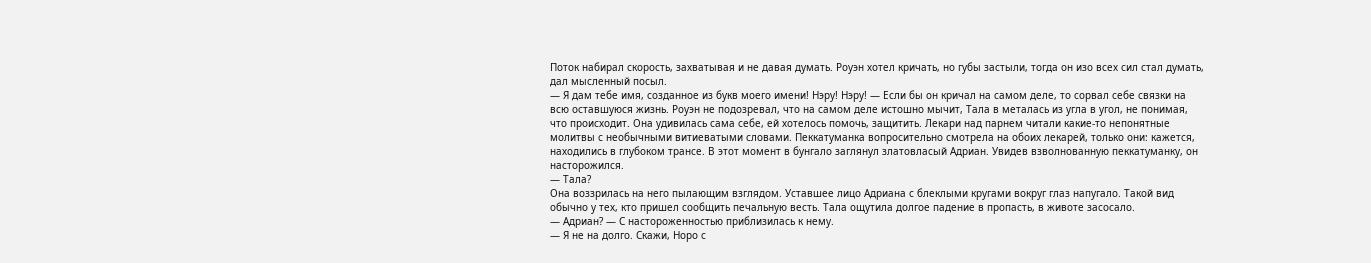Поток набирал скорость, захватывая и не давая думать. Роуэн хотел кричать, но губы застыли, тогда он изо всех сил стал думать, дал мысленный посыл.
— Я дам тебе имя, созданное из букв моего имени! Нэру! Нэру! — Если бы он кричал на самом деле, то сорвал себе связки на всю оставшуюся жизнь. Роуэн не подозревал, что на самом деле истошно мычит, Тала в металась из угла в угол, не понимая, что происходит. Она удивилась сама себе, ей хотелось помочь, защитить. Лекари над парнем читали какие-то непонятные молитвы с необычными витиеватыми словами. Пеккатуманка вопросительно смотрела на обоих лекарей, только они: кажется, находились в глубоком трансе. В этот момент в бунгало заглянул златовласый Адриан. Увидев взволнованную пеккатуманку, он насторожился.
— Тала?
Она воззрилась на него пылающим взглядом. Уставшее лицо Адриана с блеклыми кругами вокруг глаз напугало. Такой вид обычно у тех, кто пришел сообщить печальную весть. Тала ощутила долгое падение в пропасть, в животе засосало.
— Адриан? — С настороженностью приблизилась к нему.
— Я не на долго. Скажи, Норо с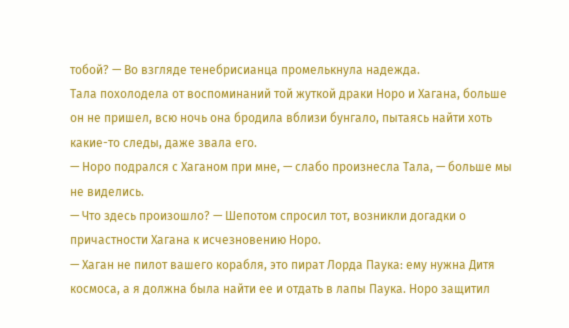тобой? — Во взгляде тенебрисианца промелькнула надежда.
Тала похолодела от воспоминаний той жуткой драки Норо и Хагана, больше он не пришел, всю ночь она бродила вблизи бунгало, пытаясь найти хоть какие-то следы, даже звала его.
— Норо подрался с Хаганом при мне, — слабо произнесла Тала, — больше мы не виделись.
— Что здесь произошло? — Шепотом спросил тот, возникли догадки о причастности Хагана к исчезновению Норо.
— Хаган не пилот вашего корабля, это пират Лорда Паука: ему нужна Дитя космоса, а я должна была найти ее и отдать в лапы Паука. Норо защитил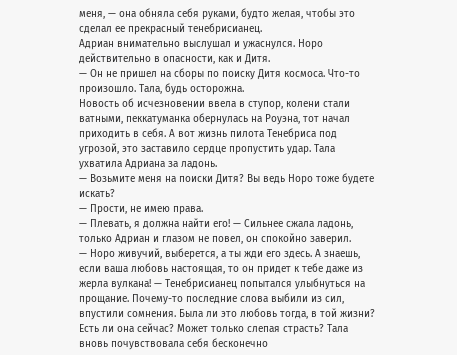меня, — она обняла себя руками, будто желая, чтобы это сделал ее прекрасный тенебрисианец.
Адриан внимательно выслушал и ужаснулся. Норо действительно в опасности, как и Дитя.
— Он не пришел на сборы по поиску Дитя космоса. Что-то произошло. Тала, будь осторожна.
Новость об исчезновении ввела в ступор, колени стали ватными, пеккатуманка обернулась на Роуэна, тот начал приходить в себя. А вот жизнь пилота Тенебриса под угрозой, это заставило сердце пропустить удар. Тала ухватила Адриана за ладонь.
— Возьмите меня на поиски Дитя? Вы ведь Норо тоже будете искать?
— Прости, не имею права.
— Плевать, я должна найти его! — Сильнее сжала ладонь, только Адриан и глазом не повел, он спокойно заверил.
— Норо живучий, выберется, а ты жди его здесь. А знаешь, если ваша любовь настоящая, то он придет к тебе даже из жерла вулкана! — Тенебрисианец попытался улыбнуться на прощание. Почему-то последние слова выбили из сил, впустили сомнения. Была ли это любовь тогда, в той жизни? Есть ли она сейчас? Может только слепая страсть? Тала вновь почувствовала себя бесконечно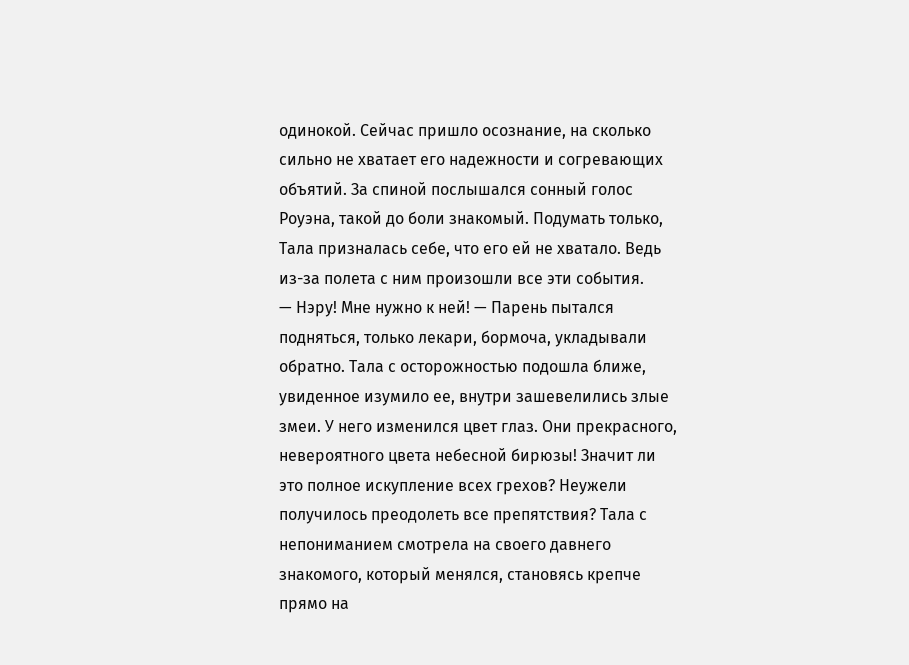одинокой. Сейчас пришло осознание, на сколько сильно не хватает его надежности и согревающих объятий. За спиной послышался сонный голос Роуэна, такой до боли знакомый. Подумать только, Тала призналась себе, что его ей не хватало. Ведь из-за полета с ним произошли все эти события.
— Нэру! Мне нужно к ней! — Парень пытался подняться, только лекари, бормоча, укладывали обратно. Тала с осторожностью подошла ближе, увиденное изумило ее, внутри зашевелились злые змеи. У него изменился цвет глаз. Они прекрасного, невероятного цвета небесной бирюзы! Значит ли это полное искупление всех грехов? Неужели получилось преодолеть все препятствия? Тала с непониманием смотрела на своего давнего знакомого, который менялся, становясь крепче прямо на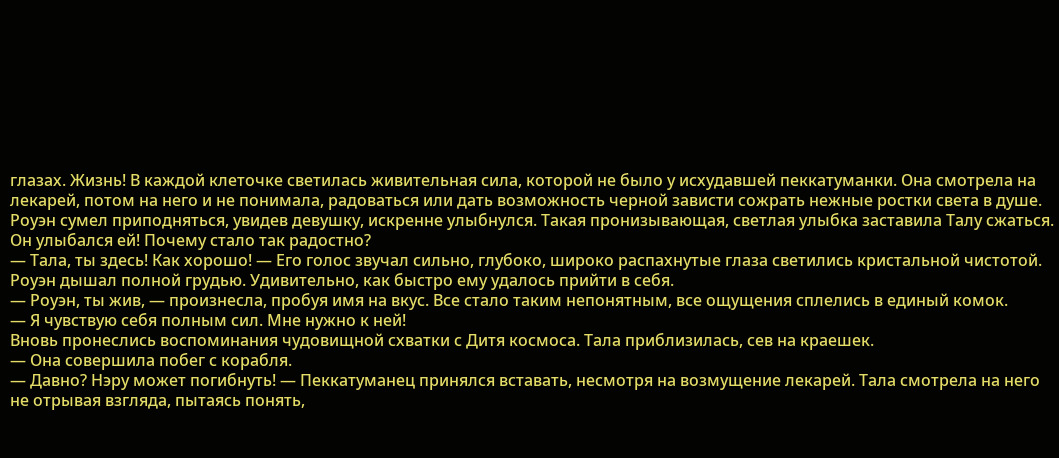глазах. Жизнь! В каждой клеточке светилась живительная сила, которой не было у исхудавшей пеккатуманки. Она смотрела на лекарей, потом на него и не понимала, радоваться или дать возможность черной зависти сожрать нежные ростки света в душе. Роуэн сумел приподняться, увидев девушку, искренне улыбнулся. Такая пронизывающая, светлая улыбка заставила Талу сжаться. Он улыбался ей! Почему стало так радостно?
— Тала, ты здесь! Как хорошо! — Его голос звучал сильно, глубоко, широко распахнутые глаза светились кристальной чистотой. Роуэн дышал полной грудью. Удивительно, как быстро ему удалось прийти в себя.
— Роуэн, ты жив, — произнесла, пробуя имя на вкус. Все стало таким непонятным, все ощущения сплелись в единый комок.
— Я чувствую себя полным сил. Мне нужно к ней!
Вновь пронеслись воспоминания чудовищной схватки с Дитя космоса. Тала приблизилась, сев на краешек.
— Она совершила побег с корабля.
— Давно? Нэру может погибнуть! — Пеккатуманец принялся вставать, несмотря на возмущение лекарей. Тала смотрела на него не отрывая взгляда, пытаясь понять,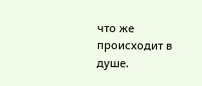что же происходит в душе.